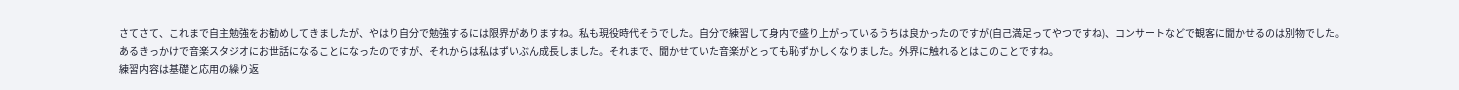さてさて、これまで自主勉強をお勧めしてきましたが、やはり自分で勉強するには限界がありますね。私も現役時代そうでした。自分で練習して身内で盛り上がっているうちは良かったのですが(自己満足ってやつですね)、コンサートなどで観客に聞かせるのは別物でした。
あるきっかけで音楽スタジオにお世話になることになったのですが、それからは私はずいぶん成長しました。それまで、聞かせていた音楽がとっても恥ずかしくなりました。外界に触れるとはこのことですね。
練習内容は基礎と応用の繰り返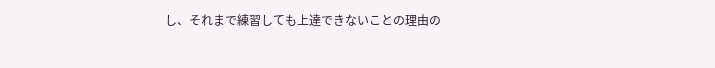し、それまで練習しても上達できないことの理由の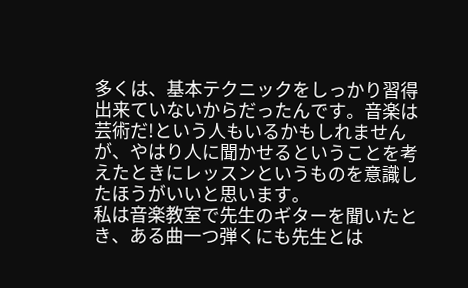多くは、基本テクニックをしっかり習得出来ていないからだったんです。音楽は芸術だ!という人もいるかもしれませんが、やはり人に聞かせるということを考えたときにレッスンというものを意識したほうがいいと思います。
私は音楽教室で先生のギターを聞いたとき、ある曲一つ弾くにも先生とは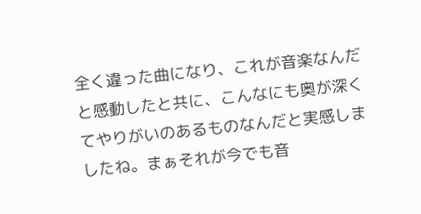全く違った曲になり、これが音楽なんだと感動したと共に、こんなにも奥が深くてやりがいのあるものなんだと実感しましたね。まぁそれが今でも音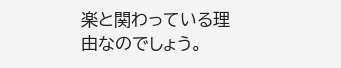楽と関わっている理由なのでしょう。